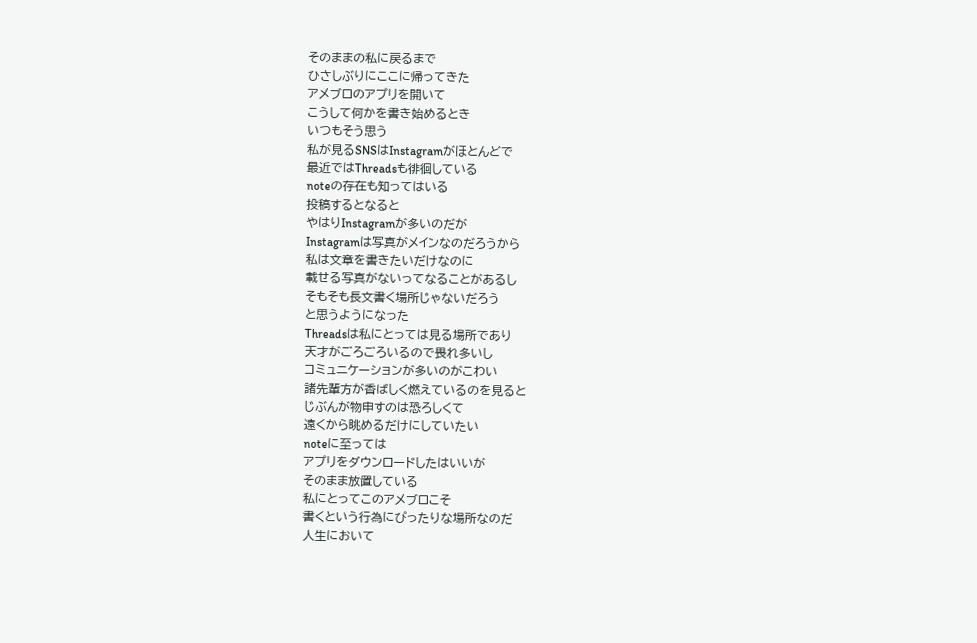そのままの私に戻るまで
ひさしぶりにここに帰ってきた
アメブロのアプリを開いて
こうして何かを書き始めるとき
いつもそう思う
私が見るSNSはInstagramがほとんどで
最近ではThreadsも徘徊している
noteの存在も知ってはいる
投稿するとなると
やはりInstagramが多いのだが
Instagramは写真がメインなのだろうから
私は文章を書きたいだけなのに
載せる写真がないってなることがあるし
そもそも長文書く場所じゃないだろう
と思うようになった
Threadsは私にとっては見る場所であり
天才がごろごろいるので畏れ多いし
コミュニケーションが多いのがこわい
諸先輩方が香ばしく燃えているのを見ると
じぶんが物申すのは恐ろしくて
遠くから眺めるだけにしていたい
noteに至っては
アプリをダウンロードしたはいいが
そのまま放置している
私にとってこのアメブロこそ
書くという行為にぴったりな場所なのだ
人生において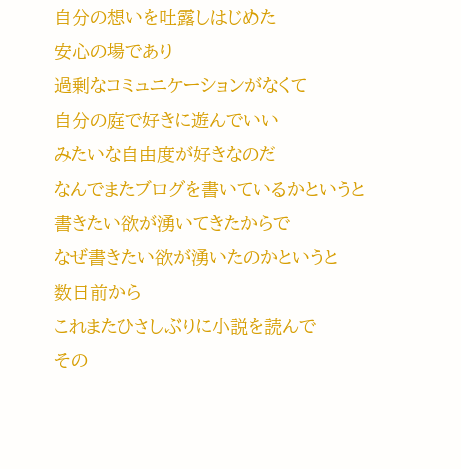自分の想いを吐露しはじめた
安心の場であり
過剰なコミュニケーションがなくて
自分の庭で好きに遊んでいい
みたいな自由度が好きなのだ
なんでまたブログを書いているかというと
書きたい欲が湧いてきたからで
なぜ書きたい欲が湧いたのかというと
数日前から
これまたひさしぶりに小説を読んで
その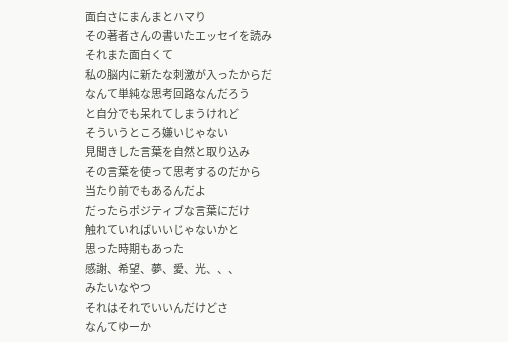面白さにまんまとハマり
その著者さんの書いたエッセイを読み
それまた面白くて
私の脳内に新たな刺激が入ったからだ
なんて単純な思考回路なんだろう
と自分でも呆れてしまうけれど
そういうところ嫌いじゃない
見聞きした言葉を自然と取り込み
その言葉を使って思考するのだから
当たり前でもあるんだよ
だったらポジティブな言葉にだけ
触れていればいいじゃないかと
思った時期もあった
感謝、希望、夢、愛、光、、、
みたいなやつ
それはそれでいいんだけどさ
なんてゆーか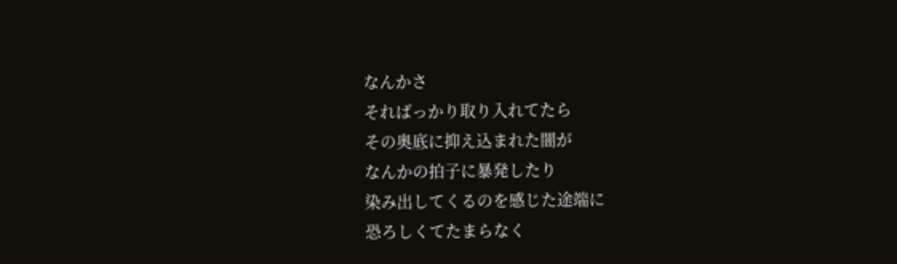なんかさ
そればっかり取り入れてたら
その奥底に抑え込まれた闇が
なんかの拍子に暴発したり
染み出してくるのを感じた途端に
恐ろしくてたまらなく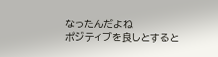なったんだよね
ポジティブを良しとすると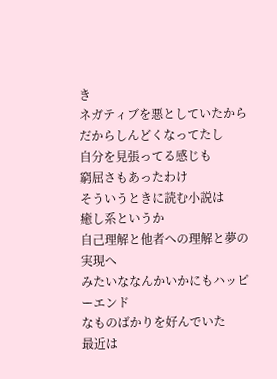き
ネガティブを悪としていたから
だからしんどくなってたし
自分を見張ってる感じも
窮屈さもあったわけ
そういうときに読む小説は
癒し系というか
自己理解と他者への理解と夢の実現へ
みたいななんかいかにもハッピーエンド
なものばかりを好んでいた
最近は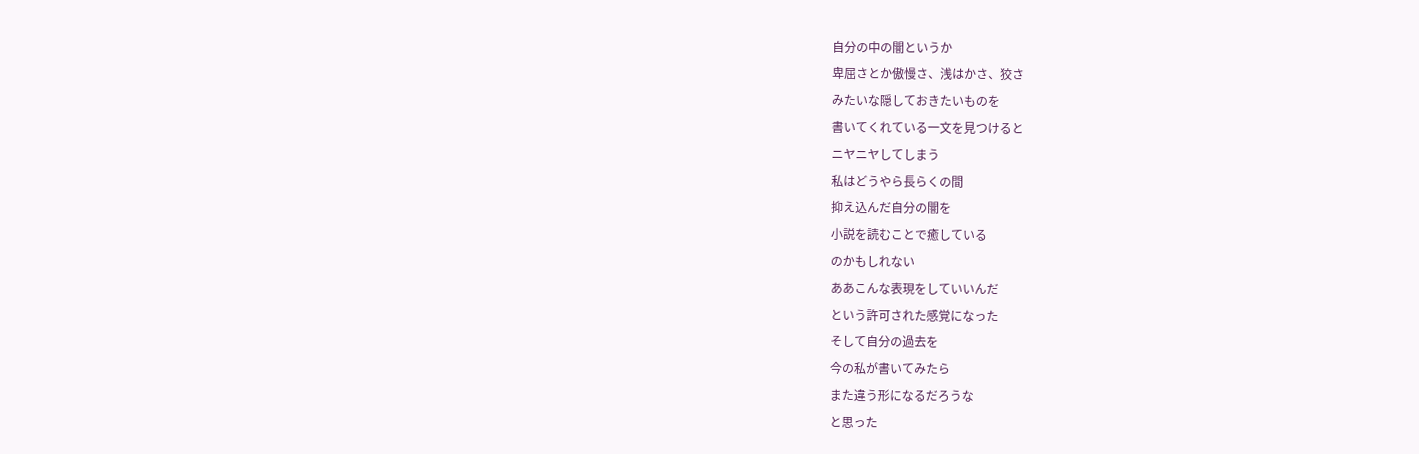自分の中の闇というか
卑屈さとか傲慢さ、浅はかさ、狡さ
みたいな隠しておきたいものを
書いてくれている一文を見つけると
ニヤニヤしてしまう
私はどうやら長らくの間
抑え込んだ自分の闇を
小説を読むことで癒している
のかもしれない
ああこんな表現をしていいんだ
という許可された感覚になった
そして自分の過去を
今の私が書いてみたら
また違う形になるだろうな
と思った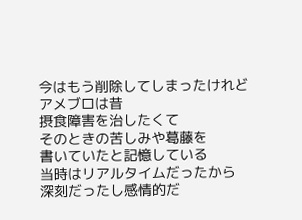今はもう削除してしまったけれど
アメブロは昔
摂食障害を治したくて
そのときの苦しみや葛藤を
書いていたと記憶している
当時はリアルタイムだったから
深刻だったし感情的だ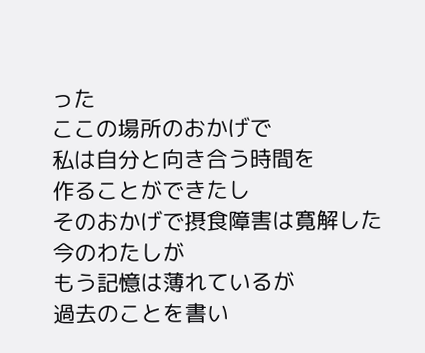った
ここの場所のおかげで
私は自分と向き合う時間を
作ることができたし
そのおかげで摂食障害は寛解した
今のわたしが
もう記憶は薄れているが
過去のことを書い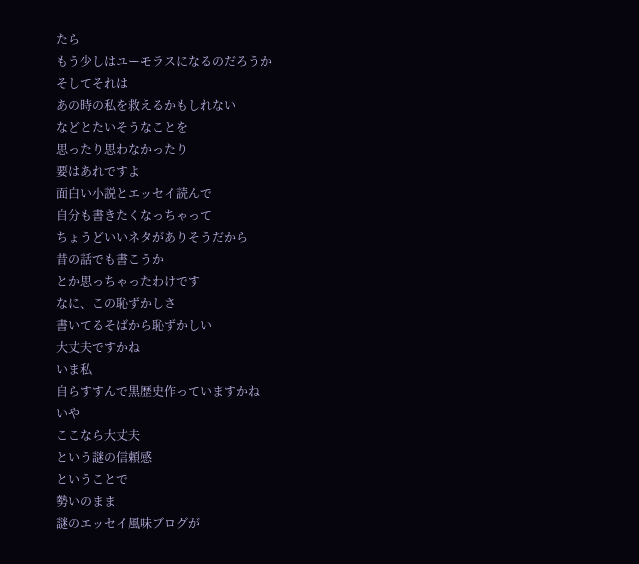たら
もう少しはユーモラスになるのだろうか
そしてそれは
あの時の私を救えるかもしれない
などとたいそうなことを
思ったり思わなかったり
要はあれですよ
面白い小説とエッセイ読んで
自分も書きたくなっちゃって
ちょうどいいネタがありそうだから
昔の話でも書こうか
とか思っちゃったわけです
なに、この恥ずかしさ
書いてるそばから恥ずかしい
大丈夫ですかね
いま私
自らすすんで黒歴史作っていますかね
いや
ここなら大丈夫
という謎の信頼感
ということで
勢いのまま
謎のエッセイ風味ブログが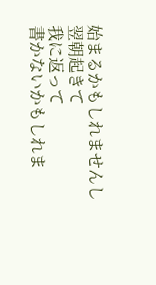始まるかもしれませんし
翌朝起きて
我に返って
書かないかもしれま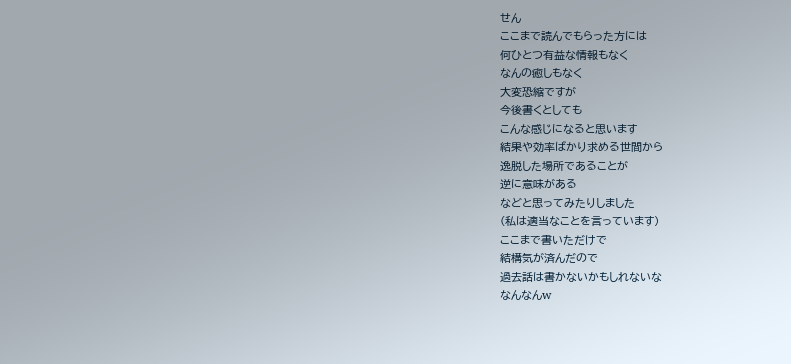せん
ここまで読んでもらった方には
何ひとつ有益な情報もなく
なんの癒しもなく
大変恐縮ですが
今後書くとしても
こんな感じになると思います
結果や効率ばかり求める世間から
逸脱した場所であることが
逆に意味がある
などと思ってみたりしました
(私は適当なことを言っています)
ここまで書いただけで
結構気が済んだので
過去話は書かないかもしれないな
なんなんw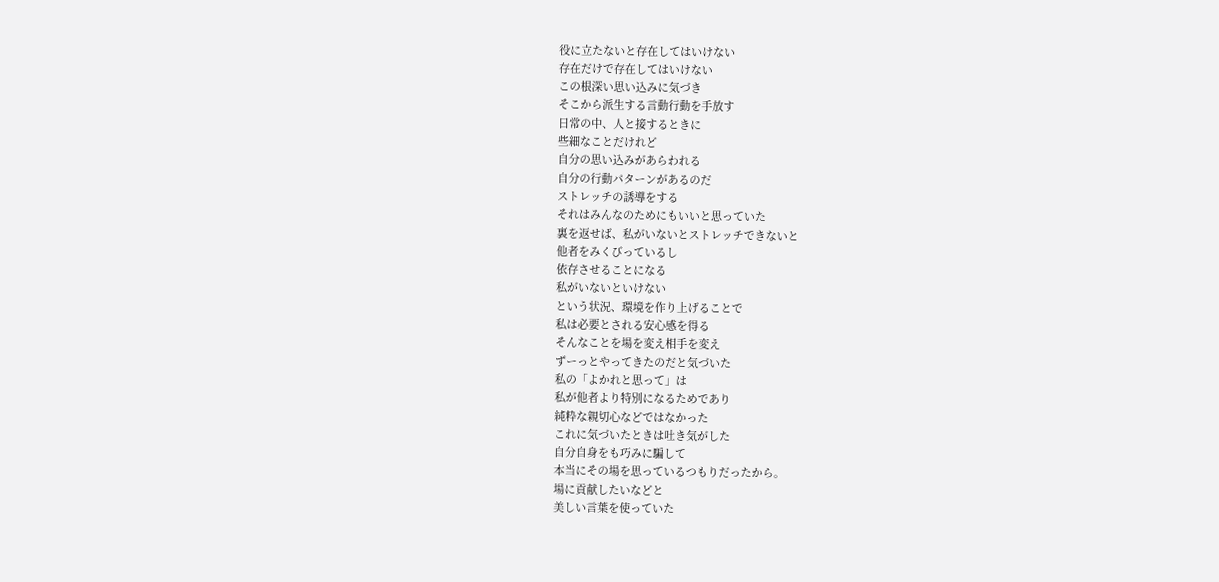役に立たないと存在してはいけない
存在だけで存在してはいけない
この根深い思い込みに気づき
そこから派生する言動行動を手放す
日常の中、人と接するときに
些細なことだけれど
自分の思い込みがあらわれる
自分の行動パターンがあるのだ
ストレッチの誘導をする
それはみんなのためにもいいと思っていた
裏を返せば、私がいないとストレッチできないと
他者をみくびっているし
依存させることになる
私がいないといけない
という状況、環境を作り上げることで
私は必要とされる安心感を得る
そんなことを場を変え相手を変え
ずーっとやってきたのだと気づいた
私の「よかれと思って」は
私が他者より特別になるためであり
純粋な親切心などではなかった
これに気づいたときは吐き気がした
自分自身をも巧みに騙して
本当にその場を思っているつもりだったから。
場に貢献したいなどと
美しい言葉を使っていた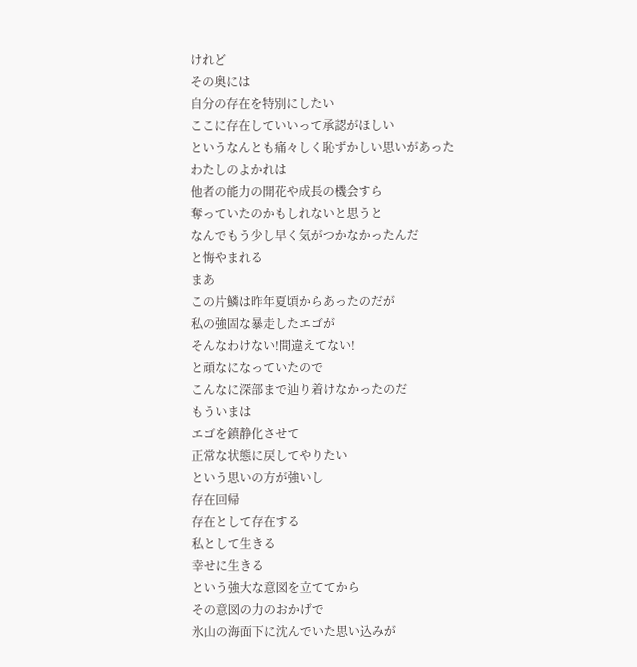けれど
その奥には
自分の存在を特別にしたい
ここに存在していいって承認がほしい
というなんとも痛々しく恥ずかしい思いがあった
わたしのよかれは
他者の能力の開花や成長の機会すら
奪っていたのかもしれないと思うと
なんでもう少し早く気がつかなかったんだ
と悔やまれる
まあ
この片鱗は昨年夏頃からあったのだが
私の強固な暴走したエゴが
そんなわけない!間違えてない!
と頑なになっていたので
こんなに深部まで辿り着けなかったのだ
もういまは
エゴを鎮静化させて
正常な状態に戻してやりたい
という思いの方が強いし
存在回帰
存在として存在する
私として生きる
幸せに生きる
という強大な意図を立ててから
その意図の力のおかげで
氷山の海面下に沈んでいた思い込みが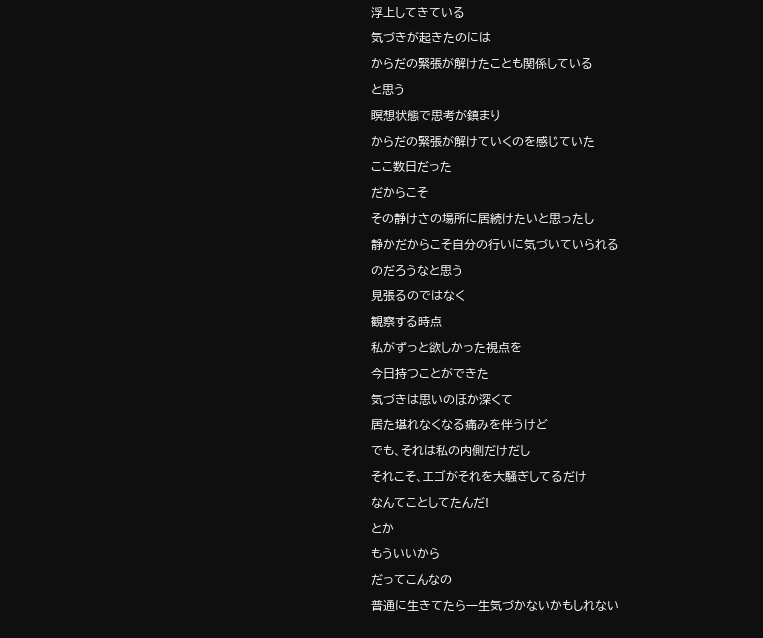浮上してきている
気づきが起きたのには
からだの緊張が解けたことも関係している
と思う
瞑想状態で思考が鎮まり
からだの緊張が解けていくのを感じていた
ここ数日だった
だからこそ
その静けさの場所に居続けたいと思ったし
静かだからこそ自分の行いに気づいていられる
のだろうなと思う
見張るのではなく
観察する時点
私がずっと欲しかった視点を
今日持つことができた
気づきは思いのほか深くて
居た堪れなくなる痛みを伴うけど
でも、それは私の内側だけだし
それこそ、エゴがそれを大騒ぎしてるだけ
なんてことしてたんだ!
とか
もういいから
だってこんなの
普通に生きてたら一生気づかないかもしれない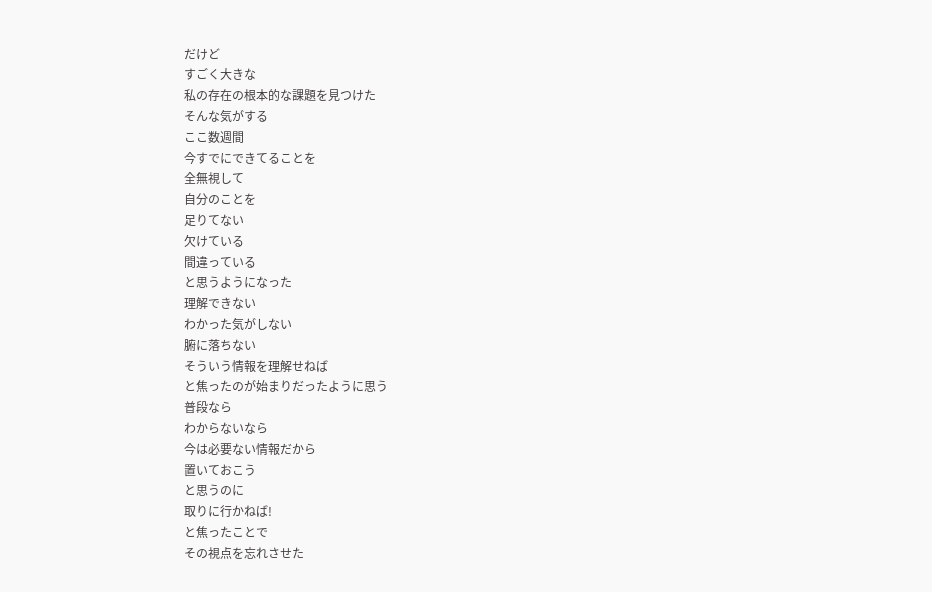だけど
すごく大きな
私の存在の根本的な課題を見つけた
そんな気がする
ここ数週間
今すでにできてることを
全無視して
自分のことを
足りてない
欠けている
間違っている
と思うようになった
理解できない
わかった気がしない
腑に落ちない
そういう情報を理解せねば
と焦ったのが始まりだったように思う
普段なら
わからないなら
今は必要ない情報だから
置いておこう
と思うのに
取りに行かねば!
と焦ったことで
その視点を忘れさせた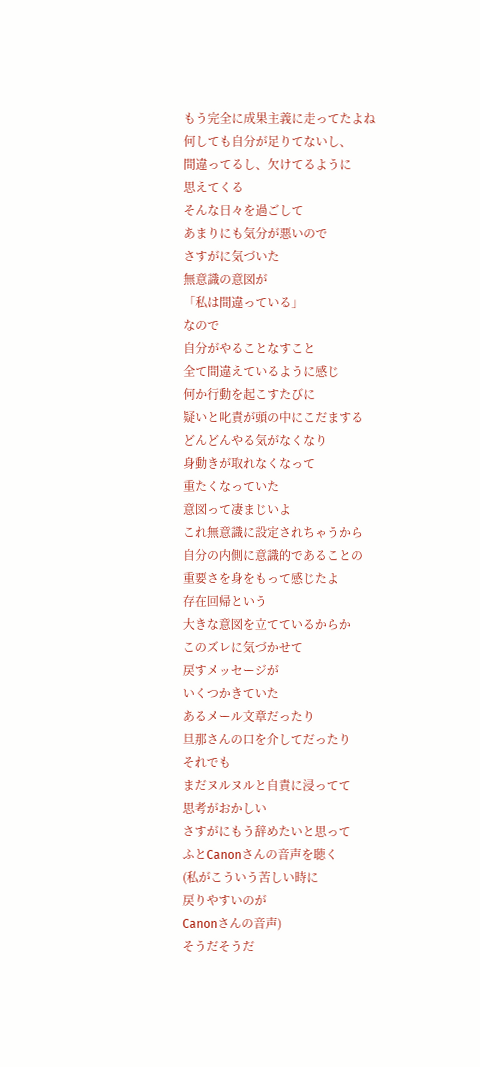もう完全に成果主義に走ってたよね
何しても自分が足りてないし、
間違ってるし、欠けてるように
思えてくる
そんな日々を過ごして
あまりにも気分が悪いので
さすがに気づいた
無意識の意図が
「私は間違っている」
なので
自分がやることなすこと
全て間違えているように感じ
何か行動を起こすたびに
疑いと叱責が頭の中にこだまする
どんどんやる気がなくなり
身動きが取れなくなって
重たくなっていた
意図って凄まじいよ
これ無意識に設定されちゃうから
自分の内側に意識的であることの
重要さを身をもって感じたよ
存在回帰という
大きな意図を立てているからか
このズレに気づかせて
戻すメッセージが
いくつかきていた
あるメール文章だったり
旦那さんの口を介してだったり
それでも
まだヌルヌルと自責に浸ってて
思考がおかしい
さすがにもう辞めたいと思って
ふとCanonさんの音声を聴く
(私がこういう苦しい時に
戻りやすいのが
Canonさんの音声)
そうだそうだ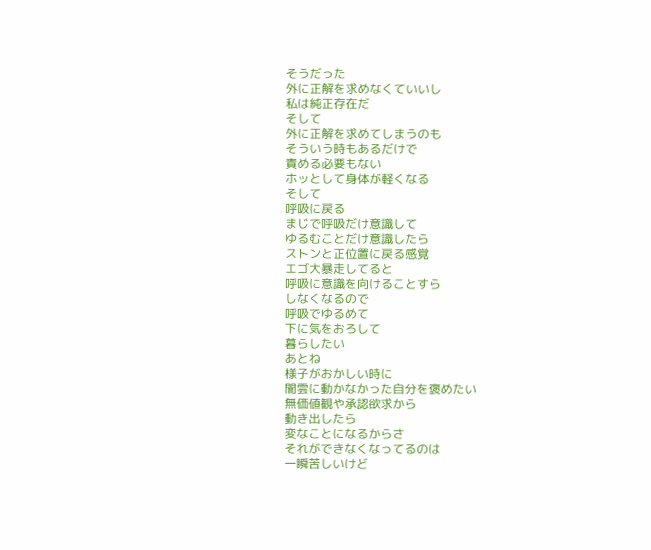そうだった
外に正解を求めなくていいし
私は純正存在だ
そして
外に正解を求めてしまうのも
そういう時もあるだけで
責める必要もない
ホッとして身体が軽くなる
そして
呼吸に戻る
まじで呼吸だけ意識して
ゆるむことだけ意識したら
ストンと正位置に戻る感覚
エゴ大暴走してると
呼吸に意識を向けることすら
しなくなるので
呼吸でゆるめて
下に気をおろして
暮らしたい
あとね
様子がおかしい時に
闇雲に動かなかった自分を褒めたい
無価値観や承認欲求から
動き出したら
変なことになるからさ
それができなくなってるのは
一瞬苦しいけど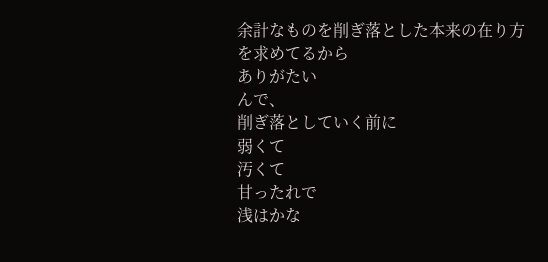余計なものを削ぎ落とした本来の在り方
を求めてるから
ありがたい
んで、
削ぎ落としていく前に
弱くて
汚くて
甘ったれで
浅はかな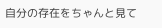自分の存在をちゃんと見て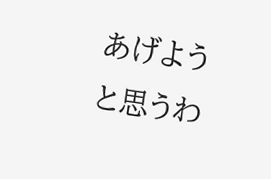あげよう
と思うわ